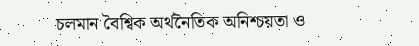চলমান বৈশ্বিক অর্থনৈতিক অনিশ্চয়তা ও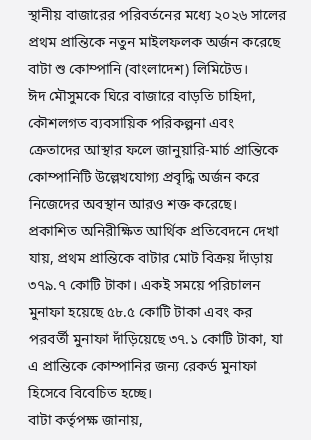স্থানীয় বাজারের পরিবর্তনের মধ্যে ২০২৬ সালের প্রথম প্রান্তিকে নতুন মাইলফলক অর্জন করেছে বাটা শু কোম্পানি (বাংলাদেশ) লিমিটেড।
ঈদ মৌসুমকে ঘিরে বাজারে বাড়তি চাহিদা, কৌশলগত ব্যবসায়িক পরিকল্পনা এবং ক্রেতাদের আস্থার ফলে জানুয়ারি-মার্চ প্রান্তিকে কোম্পানিটি উল্লেখযোগ্য প্রবৃদ্ধি অর্জন করে নিজেদের অবস্থান আরও শক্ত করেছে।
প্রকাশিত অনিরীক্ষিত আর্থিক প্রতিবেদনে দেখা যায়, প্রথম প্রান্তিকে বাটার মোট বিক্রয় দাঁড়ায় ৩৭৯.৭ কোটি টাকা। একই সময়ে পরিচালন মুনাফা হয়েছে ৫৮.৫ কোটি টাকা এবং কর পরবর্তী মুনাফা দাঁড়িয়েছে ৩৭.১ কোটি টাকা, যা এ প্রান্তিকে কোম্পানির জন্য রেকর্ড মুনাফা হিসেবে বিবেচিত হচ্ছে।
বাটা কর্তৃপক্ষ জানায়,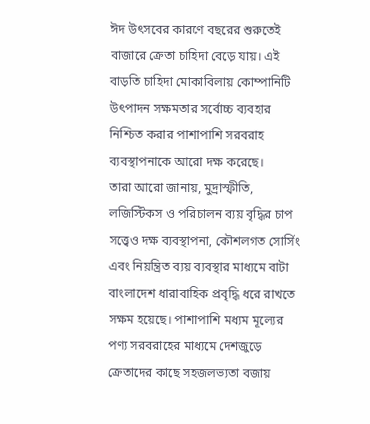ঈদ উৎসবের কারণে বছরের শুরুতেই বাজারে ক্রেতা চাহিদা বেড়ে যায়। এই বাড়তি চাহিদা মোকাবিলায় কোম্পানিটি উৎপাদন সক্ষমতার সর্বোচ্চ ব্যবহার নিশ্চিত করার পাশাপাশি সরবরাহ ব্যবস্থাপনাকে আরো দক্ষ করেছে।
তারা আরো জানায়, মুদ্রাস্ফীতি, লজিস্টিকস ও পরিচালন ব্যয় বৃদ্ধির চাপ সত্ত্বেও দক্ষ ব্যবস্থাপনা, কৌশলগত সোর্সিং এবং নিয়ন্ত্রিত ব্যয় ব্যবস্থার মাধ্যমে বাটা বাংলাদেশ ধারাবাহিক প্রবৃদ্ধি ধরে রাখতে সক্ষম হয়েছে। পাশাপাশি মধ্যম মূল্যের পণ্য সরবরাহের মাধ্যমে দেশজুড়ে ক্রেতাদের কাছে সহজলভ্যতা বজায়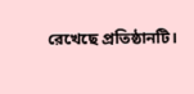রেখেছে প্রতিষ্ঠানটি।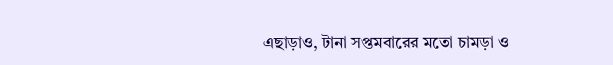এছাড়াও, টানা সপ্তমবারের মতো চামড়া ও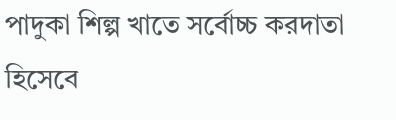পাদুকা শিল্প খাতে সর্বোচ্চ করদাতা হিসেবে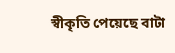স্বীকৃতি পেয়েছে বাটা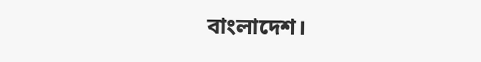বাংলাদেশ।